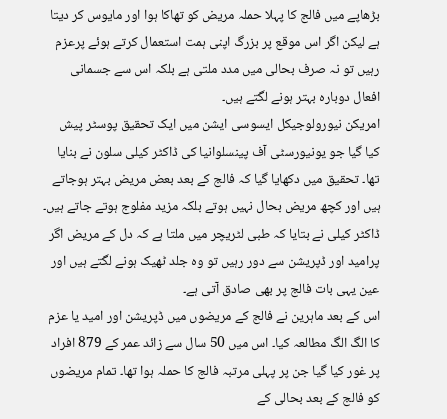بڑھاپے میں فالج کا پہلا حملہ مریض کو تھاکا ہوا اور مایوس کر دیتا ہے لیکن اگر اس موقع پر بزرگ اپنی ہمت استعمال کرتے ہوئے پرعزم رہیں تو نہ صرف بحالی میں مدد ملتی ہے بلکہ اس سے جسمانی افعال دوبارہ بہتر ہونے لگتے ہیں۔
امریکن نیورولوجیکل ایسوسی ایشن میں ایک تحقیق پوسٹر پیش کیا گیا جو یونیورسٹی آف پینسلوانیا کی ڈاکٹر کیلی سلون نے بنایا تھا۔ تحقیق میں دکھایا گیا کہ فالج کے بعد بعض مریض بہتر ہوجاتے ہیں اور کچھ مریض بحال نہیں ہوتے بلکہ مزید مفلوج ہوتے جاتے ہیں۔
ڈاکٹر کیلی نے بتایا کہ طبی لٹریچر میں ملتا ہے کہ دل کے مریض اگر پرامید اور ڈپریشن سے دور رہیں تو وہ جلد ٹھیک ہونے لگتے ہیں اور عین یہی بات فالج پر بھی صادق آتی ہے۔
اس کے بعد ماہرین نے فالج کے مریضوں میں ڈپریشن اور امید یا عزم کا الگ الگ مطالعہ کیا۔ اس میں 50 سال سے زائد عمر کے 879 افراد پر غور کیا گیا جن پر پہلی مرتبہ فالج کا حملہ ہوا تھا۔ تمام مریضوں کو فالج کے بعد بحالی کے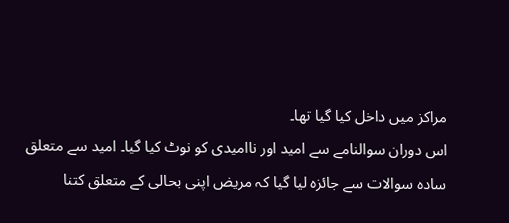مراکز میں داخل کیا گیا تھا۔
اس دوران سوالنامے سے امید اور ناامیدی کو نوٹ کیا گیا۔ امید سے متعلق سادہ سوالات سے جائزہ لیا گیا کہ مریض اپنی بحالی کے متعلق کتنا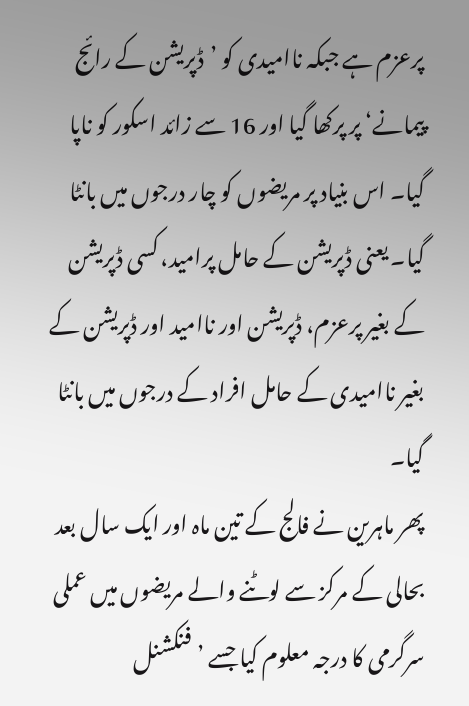پرعزم ہے جبکہ ناامیدی کو ’ڈپریشن کے رائج پیمانے‘ پر پرکھا گیا اور 16 سے زائد اسکور کو ناپا گیا۔ اس بنیاد پر مریضوں کو چار درجوں میں بانٹا گیا۔ یعنی ڈپریشن کے حامل پرامید، کسی ڈپریشن کے بغیر پرعزم، ڈپریشن اور ناامید اور ڈپریشن کے بغیر ناامیدی کے حامل افراد کے درجوں میں بانٹا گیا۔
پھر ماہرین نے فالج کے تین ماہ اور ایک سال بعد بحالی کے مرکز سے لوٹنے والے مریضوں میں عملی سرگرمی کا درجہ معلوم کیا جسے ’فنکشنل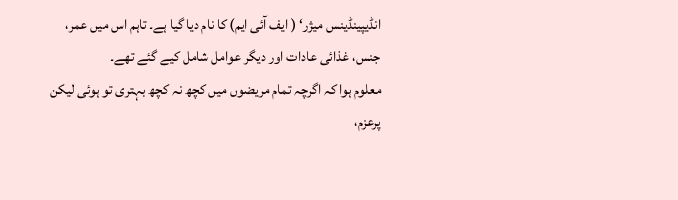انڈیپینڈینس میژر‘ ( ایف آئی ایم) کا نام دیا گیا ہے۔ تاہم اس میں عمر، جنس، غذائی عادات اور دیگر عوامل شامل کیے گئے تھے۔
معلوم ہوا کہ اگرچہ تمام مریضوں میں کچھ نہ کچھ بہتری تو ہوئی لیکن پرعزم،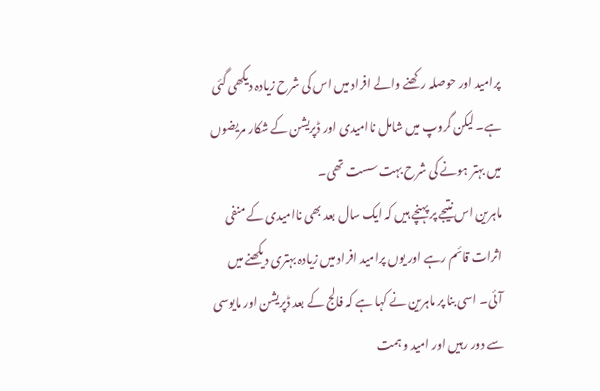پرامید اور حوصلہ رکھنے والے افراد میں اس کی شرح زیادہ دیکھی گئی ہے۔ لیکن گروپ میں شامل ناامیدی اور ڈپریشن کے شکار مریضوں میں بہتر ہونے کی شرح بہت سست تھی۔
ماہرین اس نتیجے پر پہنچے ہیں کہ ایک سال بعد بھی ناامیدی کے منفی اثرات قائم رہے اور یوں پرامید افراد میں زیادہ بہتری دیکھنے میں آئی۔ اسی بنا پر ماہرین نے کہا ہے کہ فالج کے بعد ڈپریشن اور مایوسی سے دور رہیں اور امید و ہمت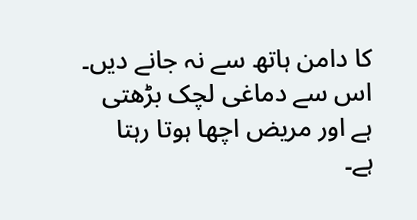کا دامن ہاتھ سے نہ جانے دیں۔ اس سے دماغی لچک بڑھتی ہے اور مریض اچھا ہوتا رہتا ہے۔